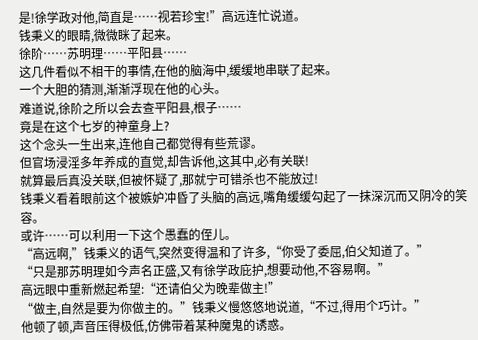是!徐学政对他,简直是……视若珍宝!”高远连忙说道。
钱秉义的眼睛,微微眯了起来。
徐阶……苏明理……平阳县……
这几件看似不相干的事情,在他的脑海中,缓缓地串联了起来。
一个大胆的猜测,渐渐浮现在他的心头。
难道说,徐阶之所以会去查平阳县,根子……
竟是在这个七岁的神童身上?
这个念头一生出来,连他自己都觉得有些荒谬。
但官场浸淫多年养成的直觉,却告诉他,这其中,必有关联!
就算最后真没关联,但被怀疑了,那就宁可错杀也不能放过!
钱秉义看着眼前这个被嫉妒冲昏了头脑的高远,嘴角缓缓勾起了一抹深沉而又阴冷的笑容。
或许……可以利用一下这个愚蠢的侄儿。
“高远啊,”钱秉义的语气,突然变得温和了许多,“你受了委屈,伯父知道了。”
“只是那苏明理如今声名正盛,又有徐学政庇护,想要动他,不容易啊。”
高远眼中重新燃起希望:“还请伯父为晚辈做主!”
“做主,自然是要为你做主的。”钱秉义慢悠悠地说道,“不过,得用个巧计。”
他顿了顿,声音压得极低,仿佛带着某种魔鬼的诱惑。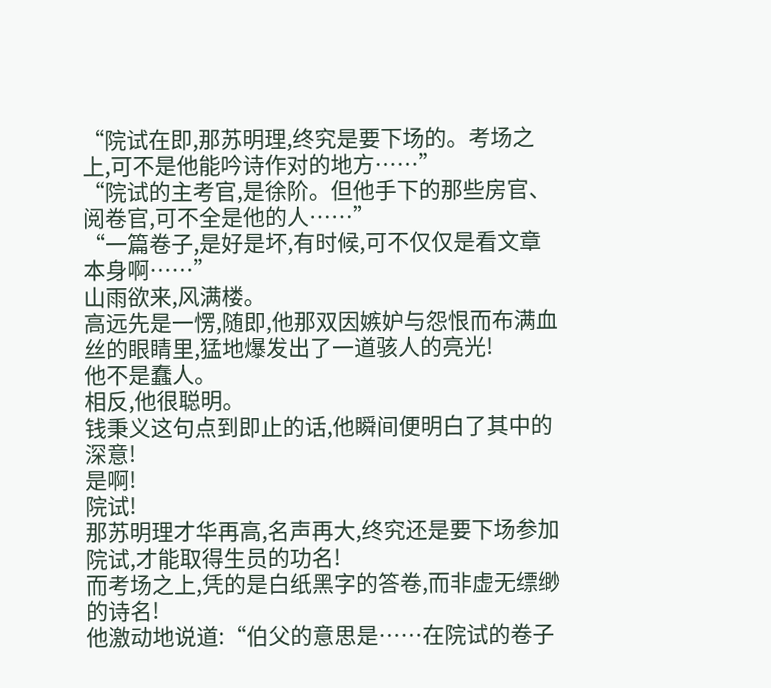“院试在即,那苏明理,终究是要下场的。考场之上,可不是他能吟诗作对的地方……”
“院试的主考官,是徐阶。但他手下的那些房官、阅卷官,可不全是他的人……”
“一篇卷子,是好是坏,有时候,可不仅仅是看文章本身啊……”
山雨欲来,风满楼。
高远先是一愣,随即,他那双因嫉妒与怨恨而布满血丝的眼睛里,猛地爆发出了一道骇人的亮光!
他不是蠢人。
相反,他很聪明。
钱秉义这句点到即止的话,他瞬间便明白了其中的深意!
是啊!
院试!
那苏明理才华再高,名声再大,终究还是要下场参加院试,才能取得生员的功名!
而考场之上,凭的是白纸黑字的答卷,而非虚无缥缈的诗名!
他激动地说道:“伯父的意思是……在院试的卷子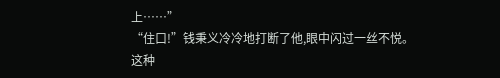上……”
“住口!”钱秉义冷冷地打断了他,眼中闪过一丝不悦。
这种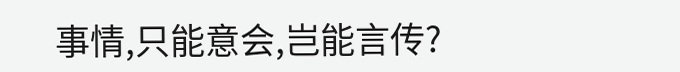事情,只能意会,岂能言传?